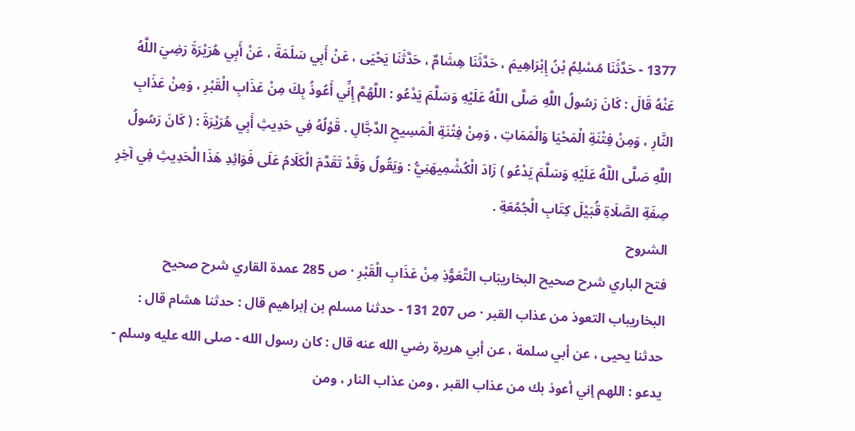1377 - حَدَّثَنَا مُسْلِمُ بْنُ إِبْرَاهِيمَ ، حَدَّثَنَا هِشَامٌ ، حَدَّثَنَا يَحْيَى ، عَنْ أَبِي سَلَمَةَ ، عَنْ أَبِي هُرَيْرَةَ رَضِيَ اللَّهُ عَنْهُ قَالَ : كَانَ رَسُولُ اللَّهِ صَلَّى اللَّهُ عَلَيْهِ وَسَلَّمَ يَدْعُو : اللَّهُمَّ إِنِّي أَعُوذُ بِكَ مِنْ عَذَابِ الْقَبْرِ ، وَمِنْ عَذَابِ النَّارِ ، وَمِنْ فِتْنَةِ الْمَحْيَا وَالْمَمَاتِ ، وَمِنْ فِتْنَةِ الْمَسِيحِ الدَّجَّالِ . قَوْلُهُ فِي حَدِيثِ أَبِي هُرَيْرَةَ : ( كَانَ رَسُولُ اللَّهِ صَلَّى اللَّهُ عَلَيْهِ وَسَلَّمَ يَدْعُو ) زَادَ الْكُشْمِيهَنِيُّ : وَيَقُولُ وَقَدْ تَقَدَّمَ الْكَلَامُ عَلَى فَوَائِدِ هَذَا الْحَدِيثِ فِي آخِرِ صِفَةِ الصَّلَاةِ قُبَيْلَ كِتَابِ الْجُمُعَةِ .
الشروح
فتح الباري شرح صحيح البخاريبَاب التَّعَوُّذِ مِنْ عَذَابِ الْقَبْرِ · ص 285 عمدة القاري شرح صحيح البخاريباب التعوذ من عذاب القبر · ص 207 131 - حدثنا مسلم بن إبراهيم قال : حدثنا هشام قال : حدثنا يحيى ، عن أبي سلمة ، عن أبي هريرة رضي الله عنه قال : كان رسول الله - صلى الله عليه وسلم - يدعو : اللهم إني أعوذ بك من عذاب القبر ، ومن عذاب النار ، ومن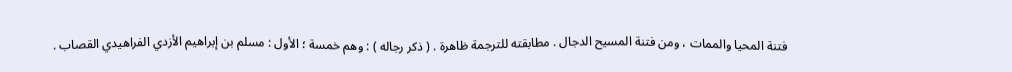فتنة المحيا والممات ، ومن فتنة المسيح الدجال . مطابقته للترجمة ظاهرة . ( ذكر رجاله ) : وهم خمسة ؛ الأول : مسلم بن إبراهيم الأزدي الفراهيدي القصاب .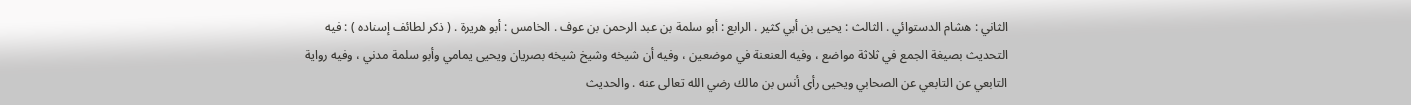الثاني : هشام الدستوائي . الثالث : يحيى بن أبي كثير . الرابع : أبو سلمة بن عبد الرحمن بن عوف . الخامس : أبو هريرة . ( ذكر لطائف إسناده ) : فيه التحديث بصيغة الجمع في ثلاثة مواضع ، وفيه العنعنة في موضعين ، وفيه أن شيخه وشيخ شيخه بصريان ويحيى يمامي وأبو سلمة مدني ، وفيه رواية التابعي عن التابعي عن الصحابي ويحيى رأى أنس بن مالك رضي الله تعالى عنه . والحديث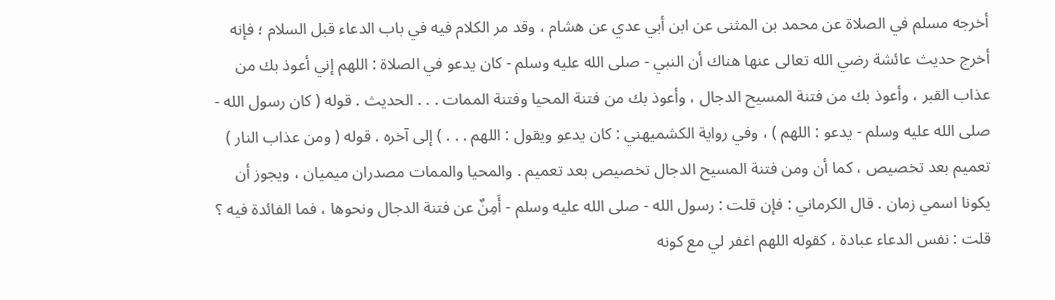أخرجه مسلم في الصلاة عن محمد بن المثنى عن ابن أبي عدي عن هشام ، وقد مر الكلام فيه في باب الدعاء قبل السلام ؛ فإنه أخرج حديث عائشة رضي الله تعالى عنها هناك أن النبي - صلى الله عليه وسلم - كان يدعو في الصلاة : اللهم إني أعوذ بك من عذاب القبر ، وأعوذ بك من فتنة المسيح الدجال ، وأعوذ بك من فتنة المحيا وفتنة الممات . . . الحديث . قوله ( كان رسول الله - صلى الله عليه وسلم - يدعو : اللهم ) ، وفي رواية الكشميهني : كان يدعو ويقول : اللهم . . . ) إلى آخره . قوله ( ومن عذاب النار ) تعميم بعد تخصيص ، كما أن ومن فتنة المسيح الدجال تخصيص بعد تعميم . والمحيا والممات مصدران ميميان ، ويجوز أن يكونا اسمي زمان . قال الكرماني : فإن قلت : رسول الله - صلى الله عليه وسلم - أَمِنٌ عن فتنة الدجال ونحوها ، فما الفائدة فيه ؟ قلت : نفس الدعاء عبادة ، كقوله اللهم اغفر لي مع كونه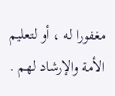مغفورا له ، أو لتعليم الأمة والإرشاد لهم .